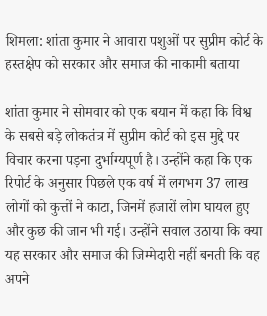शिमला: शांता कुमार ने आवारा पशुओं पर सुप्रीम कोर्ट के हस्तक्षेप को सरकार और समाज की नाकामी बताया

शांता कुमार ने सोमवार को एक बयान में कहा कि विश्व के सबसे बड़े लोकतंत्र में सुप्रीम कोर्ट को इस मुद्दे पर विचार करना पड़ना दुर्भाग्यपूर्ण है। उन्होंने कहा कि एक रिपोर्ट के अनुसार पिछले एक वर्ष में लगभग 37 लाख लोगों को कुत्तों ने काटा, जिनमें हजारों लोग घायल हुए और कुछ की जान भी गई। उन्होंने सवाल उठाया कि क्या यह सरकार और समाज की जिम्मेदारी नहीं बनती कि वह अपने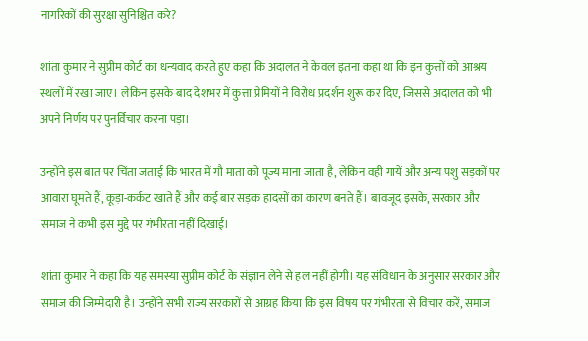नागरिकों की सुरक्षा सुनिश्चित करे?

शांता कुमार ने सुप्रीम कोर्ट का धन्यवाद करते हुए कहा कि अदालत ने केवल इतना कहा था कि इन कुत्तों को आश्रय स्थलों में रखा जाए। लेकिन इसके बाद देशभर में कुत्ता प्रेमियों ने विरोध प्रदर्शन शुरू कर दिए, जिससे अदालत को भी अपने निर्णय पर पुनर्विचार करना पड़ा।

उन्होंने इस बात पर चिंता जताई कि भारत में गौ माता को पूज्य माना जाता है, लेकिन वही गायें और अन्य पशु सड़कों पर आवारा घूमते हैं, कूड़ा-कर्कट खाते हैं और कई बार सड़क हादसों का कारण बनते हैं। बावजूद इसके, सरकार और समाज ने कभी इस मुद्दे पर गंभीरता नहीं दिखाई।

शांता कुमार ने कहा कि यह समस्या सुप्रीम कोर्ट के संज्ञान लेने से हल नहीं होगी। यह संविधान के अनुसार सरकार और समाज की जिम्मेदारी है। उन्होंने सभी राज्य सरकारों से आग्रह किया कि इस विषय पर गंभीरता से विचार करें, समाज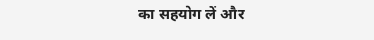का सहयोग लें और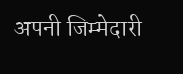अपनी जिम्मेदारी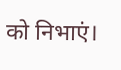को निभाएं।